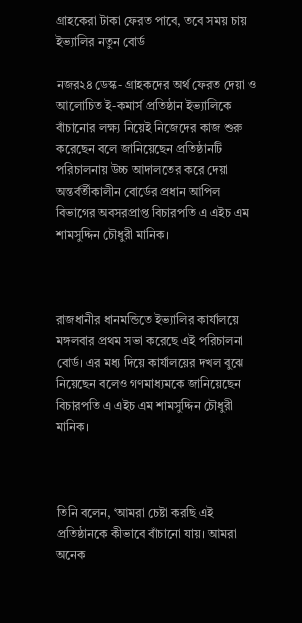গ্রাহকেরা টাকা ফেরত পাবে, তবে সময় চায় ইভ্যালির নতুন বোর্ড

নজর২৪ ডেস্ক- গ্রাহকদের অর্থ ফেরত দেয়া ও আলোচিত ই-কমার্স প্রতিষ্ঠান ইভ্যালিকে বাঁচানোর লক্ষ্য নিয়েই নিজেদের কাজ শুরু করেছেন বলে জানিয়েছেন প্রতিষ্ঠানটি পরিচালনায় উচ্চ আদালতের করে দেয়া অন্তর্বর্তীকালীন বোর্ডের প্রধান আপিল বিভাগের অবসরপ্রাপ্ত বিচারপতি এ এইচ এম শামসুদ্দিন চৌধুরী মানিক।



রাজধানীর ধানমন্ডিতে ইভ্যালির কার্যালয়ে মঙ্গলবার প্রথম সভা করেছে এই পরিচালনা বোর্ড। এর মধ্য দিয়ে কার্যালয়ের দখল বুঝে নিয়েছেন বলেও গণমাধ্যমকে জানিয়েছেন বিচারপতি এ এইচ এম শামসুদ্দিন চৌধুরী মানিক।



তিনি বলেন, ‘আমরা চেষ্টা করছি এই প্রতিষ্ঠানকে কীভাবে বাঁচানো যায়। আমরা অনেক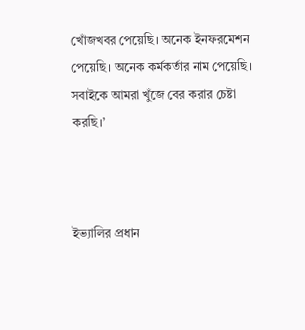খোঁজখবর পেয়েছি। অনেক ইনফরমেশন পেয়েছি। অনেক কর্মকর্তার নাম পেয়েছি। সবাইকে আমরা খুঁজে বের করার চেষ্টা করছি।’



ইভ্যালির প্রধান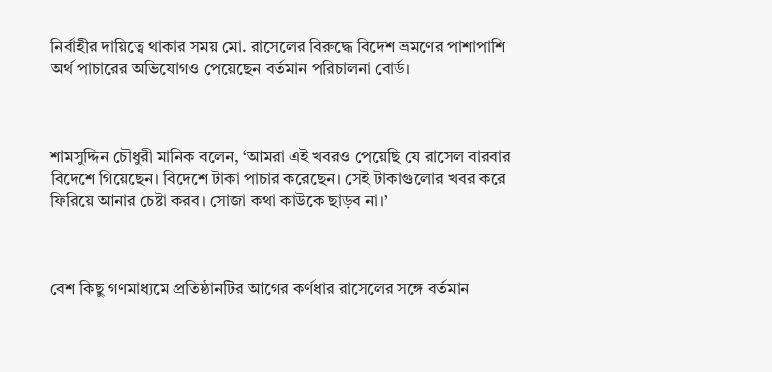নির্বাহীর দায়িত্বে থাকার সময় মো. রাসেলের বিরুদ্ধে বিদেশ ভ্রমণের পাশাপাশি অর্থ পাচারের অভিযোগও পেয়েছেন বর্তমান পরিচালনা বোর্ড।



শামসুদ্দিন চৌধুরী মানিক বলেন, ‘আমরা এই খবরও পেয়েছি যে রাসেল বারবার বিদেশে গিয়েছেন। বিদেশে টাকা পাচার করেছেন। সেই টাকাগুলোর খবর করে ফিরিয়ে আনার চেষ্টা করব। সোজা কথা কাউকে ছাড়ব না।’



বেশ কিছু গণমাধ্যমে প্রতিষ্ঠানটির আগের কর্ণধার রাসেলের সঙ্গে বর্তমান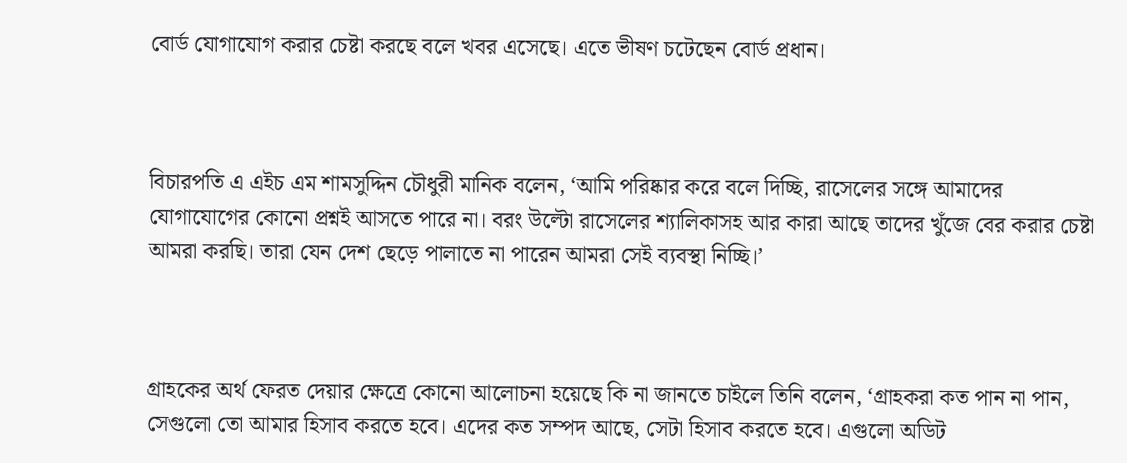বোর্ড যোগাযোগ করার চেষ্টা করছে বলে খবর এসেছে। এতে ভীষণ চটেছেন বোর্ড প্রধান।



বিচারপতি এ এইচ এম শামসুদ্দিন চৌধুরী মানিক বলেন, ‘আমি পরিষ্কার করে বলে দিচ্ছি, রাসেলের সঙ্গে আমাদের যোগাযোগের কোনো প্রশ্নই আসতে পারে না। বরং উল্টো রাসেলের শ্যালিকাসহ আর কারা আছে তাদের খুঁজে বের করার চেষ্টা আমরা করছি। তারা যেন দেশ ছেড়ে পালাতে না পারেন আমরা সেই ব্যবস্থা নিচ্ছি।’



গ্রাহকের অর্থ ফেরত দেয়ার ক্ষেত্রে কোনো আলোচনা হয়েছে কি না জানতে চাইলে তিনি বলেন, ‘গ্রাহকরা কত পান না পান, সেগুলো তো আমার হিসাব করতে হবে। এদের কত সম্পদ আছে, সেটা হিসাব করতে হবে। এগুলো অডিট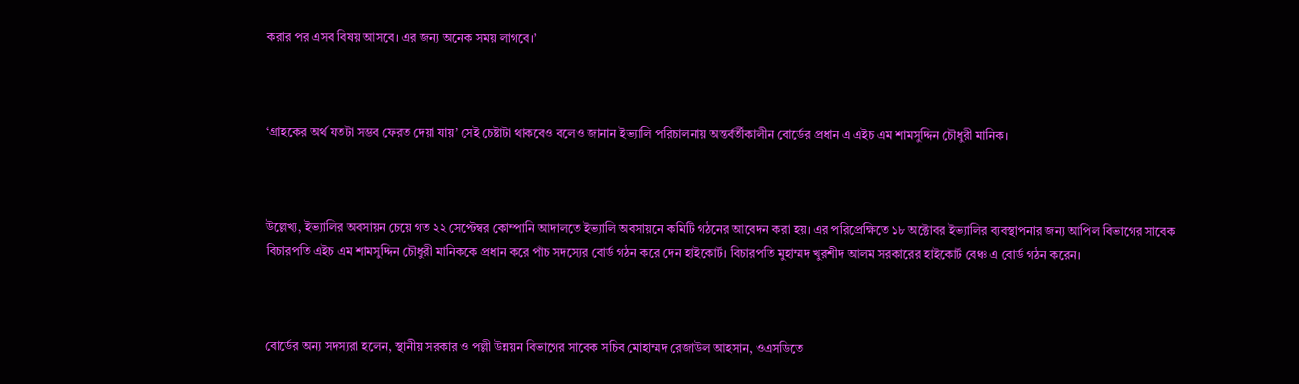করার পর এসব বিষয় আসবে। এর জন্য অনেক সময় লাগবে।’



‘গ্রাহকের অর্থ যতটা সম্ভব ফেরত দেয়া যায়’ সেই চেষ্টাটা থাকবেও বলেও জানান ইভ্যালি পরিচালনায় অন্তর্বর্তীকালীন বোর্ডের প্রধান এ এইচ এম শামসুদ্দিন চৌধুরী মানিক।



উল্লেখ্য, ইভ্যালির অবসায়ন চেয়ে গত ২২ সেপ্টেম্বর কোম্পানি আদালতে ইভ্যালি অবসায়নে কমিটি গঠনের আবেদন করা হয়। এর পরিপ্রেক্ষিতে ১৮ অক্টোবর ইভ্যালির ব্যবস্থাপনার জন্য আপিল বিভাগের সাবেক বিচারপতি এইচ এম শামসুদ্দিন চৌধুরী মানিককে প্রধান করে পাঁচ সদস্যের বোর্ড গঠন করে দেন হাইকোর্ট। বিচারপতি মুহাম্মদ খুরশীদ আলম সরকারের হাইকোর্ট বেঞ্চ এ বোর্ড গঠন করেন।



বোর্ডের অন্য সদস্যরা হলেন, স্থানীয় সরকার ও পল্লী উন্নয়ন বিভাগের সাবেক সচিব মোহাম্মদ রেজাউল আহসান, ওএসডিতে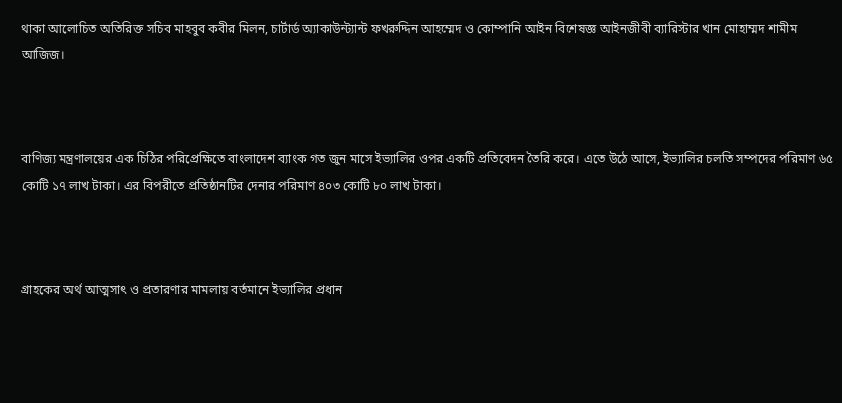থাকা আলোচিত অতিরিক্ত সচিব মাহবুব কবীর মিলন, চার্টার্ড অ্যাকাউন্ট্যান্ট ফখরুদ্দিন আহম্মেদ ও কোম্পানি আইন বিশেষজ্ঞ আইনজীবী ব্যারিস্টার খান মোহাম্মদ শামীম আজিজ।



বাণিজ্য মন্ত্রণালয়ের এক চিঠির পরিপ্রেক্ষিতে বাংলাদেশ ব্যাংক গত জুন মাসে ইভ্যালির ওপর একটি প্রতিবেদন তৈরি করে। এতে উঠে আ‌সে, ইভ্যালির চলতি সম্পদের পরিমাণ ৬৫ কোটি ১৭ লাখ টাকা। এর বিপরীতে প্রতিষ্ঠানটির দেনার পরিমাণ ৪০৩ কোটি ৮০ লাখ টাকা।



গ্রাহকের অর্থ আত্মসাৎ ও প্রতারণার মামলায় বর্তমানে ইভ্যালির প্রধান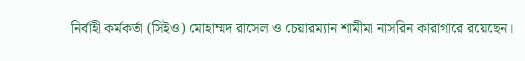নির্বাহী কর্মকর্তা (সিইও) মোহাম্মদ রাসেল ও চেয়ারম্যান শামীমা নাসরিন কারাগারে রয়েছেন।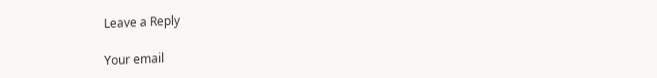Leave a Reply

Your email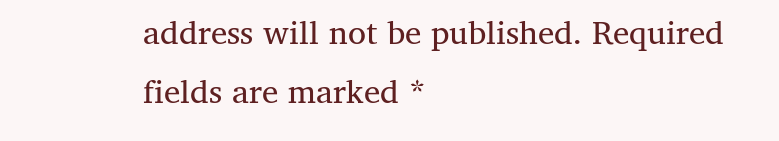address will not be published. Required fields are marked *